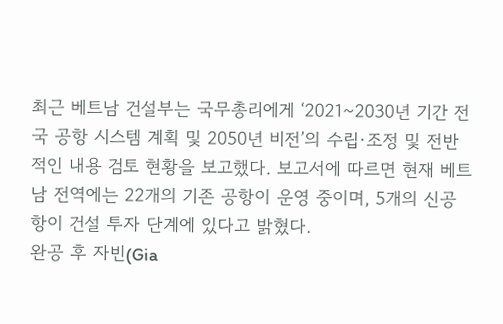최근 베트남 건설부는 국무총리에게 ‘2021~2030년 기간 전국 공항 시스템 계획 및 2050년 비전’의 수립·조정 및 전반적인 내용 검토 현황을 보고했다. 보고서에 따르면 현재 베트남 전역에는 22개의 기존 공항이 운영 중이며, 5개의 신공항이 건설 투자 단계에 있다고 밝혔다.
완공 후 자빈(Gia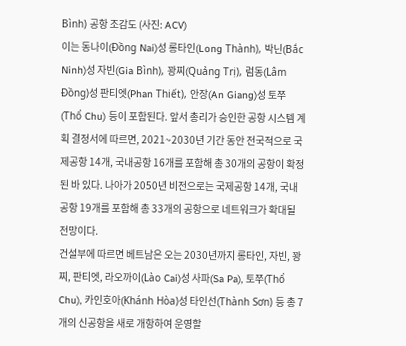Bình) 공항 조감도 (사진: ACV)
이는 동나이(Đồng Nai)성 롱타인(Long Thành), 박닌(Bắc Ninh)성 자빈(Gia Bình), 꽝찌(Quảng Trị), 럼동(Lâm Đồng)성 판티엣(Phan Thiết), 안장(An Giang)성 토쭈(Thổ Chu) 등이 포함된다. 앞서 총리가 승인한 공항 시스템 계획 결정서에 따르면, 2021~2030년 기간 동안 전국적으로 국제공항 14개, 국내공항 16개를 포함해 총 30개의 공항이 확정된 바 있다. 나아가 2050년 비전으로는 국제공항 14개, 국내공항 19개를 포함해 총 33개의 공항으로 네트워크가 확대될 전망이다.
건설부에 따르면 베트남은 오는 2030년까지 롱타인, 자빈, 꽝찌, 판티엣, 라오까이(Lào Cai)성 사파(Sa Pa), 토쭈(Thổ Chu), 카인호아(Khánh Hòa)성 타인선(Thành Sơn) 등 총 7개의 신공항을 새로 개항하여 운영할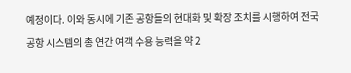예정이다. 이와 동시에 기존 공항들의 현대화 및 확장 조치를 시행하여 전국 공항 시스템의 총 연간 여객 수용 능력을 약 2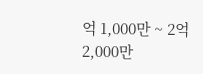억 1,000만 ~ 2억 2,000만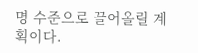명 수준으로 끌어올릴 계획이다.